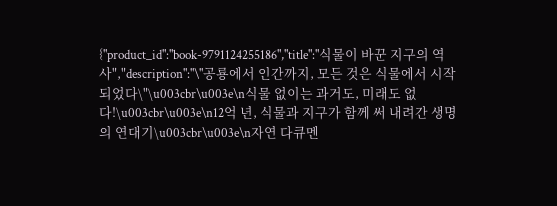{"product_id":"book-9791124255186","title":"식물이 바꾼 지구의 역사","description":"\"공룡에서 인간까지, 모든 것은 식물에서 시작되었다\"\u003cbr\u003e\n식물 없이는 과거도, 미래도 없다!\u003cbr\u003e\n12억 년, 식물과 지구가 함께 써 내려간 생명의 연대기\u003cbr\u003e\n자연 다큐멘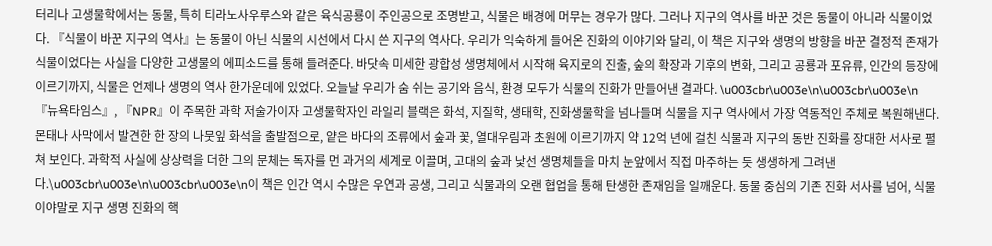터리나 고생물학에서는 동물, 특히 티라노사우루스와 같은 육식공룡이 주인공으로 조명받고, 식물은 배경에 머무는 경우가 많다. 그러나 지구의 역사를 바꾼 것은 동물이 아니라 식물이었다. 『식물이 바꾼 지구의 역사』는 동물이 아닌 식물의 시선에서 다시 쓴 지구의 역사다. 우리가 익숙하게 들어온 진화의 이야기와 달리, 이 책은 지구와 생명의 방향을 바꾼 결정적 존재가 식물이었다는 사실을 다양한 고생물의 에피소드를 통해 들려준다. 바닷속 미세한 광합성 생명체에서 시작해 육지로의 진출, 숲의 확장과 기후의 변화, 그리고 공룡과 포유류, 인간의 등장에 이르기까지, 식물은 언제나 생명의 역사 한가운데에 있었다. 오늘날 우리가 숨 쉬는 공기와 음식, 환경 모두가 식물의 진화가 만들어낸 결과다. \u003cbr\u003e\n\u003cbr\u003e\n『뉴욕타임스』, 『NPR』이 주목한 과학 저술가이자 고생물학자인 라일리 블랙은 화석, 지질학, 생태학, 진화생물학을 넘나들며 식물을 지구 역사에서 가장 역동적인 주체로 복원해낸다. 몬태나 사막에서 발견한 한 장의 나뭇잎 화석을 출발점으로, 얕은 바다의 조류에서 숲과 꽃, 열대우림과 초원에 이르기까지 약 12억 년에 걸친 식물과 지구의 동반 진화를 장대한 서사로 펼쳐 보인다. 과학적 사실에 상상력을 더한 그의 문체는 독자를 먼 과거의 세계로 이끌며, 고대의 숲과 낯선 생명체들을 마치 눈앞에서 직접 마주하는 듯 생생하게 그려낸다.\u003cbr\u003e\n\u003cbr\u003e\n이 책은 인간 역시 수많은 우연과 공생, 그리고 식물과의 오랜 협업을 통해 탄생한 존재임을 일깨운다. 동물 중심의 기존 진화 서사를 넘어, 식물이야말로 지구 생명 진화의 핵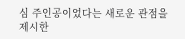심 주인공이었다는 새로운 관점을 제시한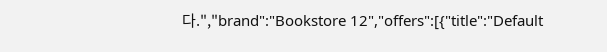다.","brand":"Bookstore 12","offers":[{"title":"Default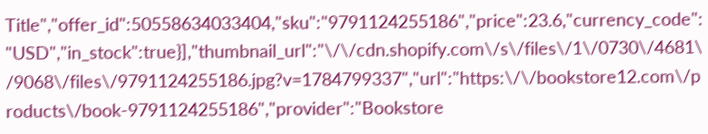Title","offer_id":50558634033404,"sku":"9791124255186","price":23.6,"currency_code":"USD","in_stock":true}],"thumbnail_url":"\/\/cdn.shopify.com\/s\/files\/1\/0730\/4681\/9068\/files\/9791124255186.jpg?v=1784799337","url":"https:\/\/bookstore12.com\/products\/book-9791124255186","provider":"Bookstore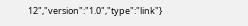12","version":"1.0","type":"link"}